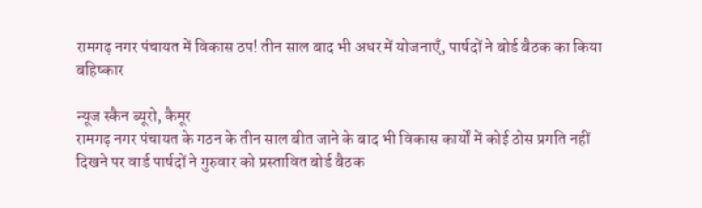रामगढ़ नगर पंचायत में विकास ठप! तीन साल बाद भी अधर में योजनाएँ, पार्षदों ने बोर्ड बैठक का किया बहिष्कार

न्यूज स्कैन ब्यूरो, कैमूर
रामगढ़ नगर पंचायत के गठन के तीन साल बीत जाने के बाद भी विकास कार्यों में कोई ठोस प्रगति नहीं दिखने पर वार्ड पार्षदों ने गुरुवार को प्रस्तावित बोर्ड बैठक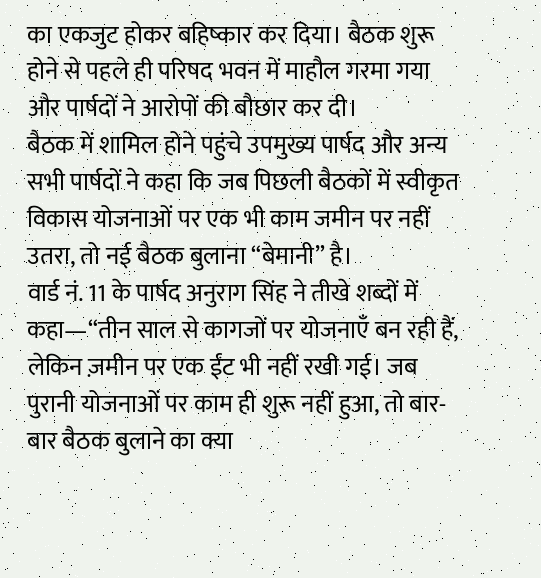का एकजुट होकर बहिष्कार कर दिया। बैठक शुरू होने से पहले ही परिषद भवन में माहौल गरमा गया और पार्षदों ने आरोपों की बौछार कर दी।
बैठक में शामिल होने पहुंचे उपमुख्य पार्षद और अन्य सभी पार्षदों ने कहा कि जब पिछली बैठकों में स्वीकृत विकास योजनाओं पर एक भी काम जमीन पर नहीं उतरा, तो नई बैठक बुलाना “बेमानी” है।
वार्ड नं. 11 के पार्षद अनुराग सिंह ने तीखे शब्दों में कहा—“तीन साल से कागजों पर योजनाएँ बन रही हैं, लेकिन ज़मीन पर एक ईंट भी नहीं रखी गई। जब पुरानी योजनाओं पर काम ही शुरू नहीं हुआ, तो बार-बार बैठक बुलाने का क्या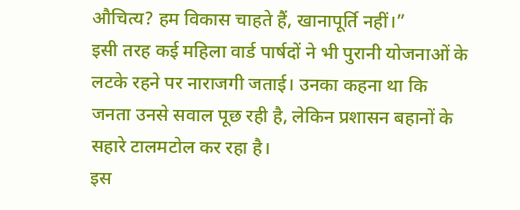औचित्य? हम विकास चाहते हैं, खानापूर्ति नहीं।”
इसी तरह कई महिला वार्ड पार्षदों ने भी पुरानी योजनाओं के लटके रहने पर नाराजगी जताई। उनका कहना था कि जनता उनसे सवाल पूछ रही है, लेकिन प्रशासन बहानों के सहारे टालमटोल कर रहा है।
इस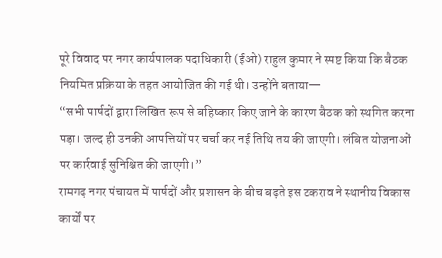पूरे विवाद पर नगर कार्यपालक पदाधिकारी (ईओ) राहुल कुमार ने स्पष्ट किया कि बैठक नियमित प्रक्रिया के तहत आयोजित की गई थी। उन्होंने बताया—
“सभी पार्षदों द्वारा लिखित रूप से बहिष्कार किए जाने के कारण बैठक को स्थगित करना पड़ा। जल्द ही उनकी आपत्तियों पर चर्चा कर नई तिथि तय की जाएगी। लंबित योजनाओं पर कार्रवाई सुनिश्चित की जाएगी।”
रामगढ़ नगर पंचायत में पार्षदों और प्रशासन के बीच बढ़ते इस टकराव ने स्थानीय विकास कार्यों पर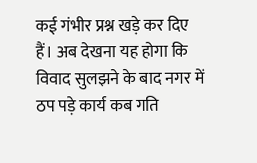कई गंभीर प्रश्न खड़े कर दिए हैं। अब देखना यह होगा कि विवाद सुलझने के बाद नगर में ठप पड़े कार्य कब गति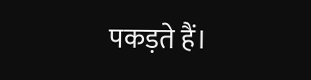पकड़ते हैं।